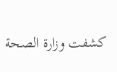كشفت وزارة الصحة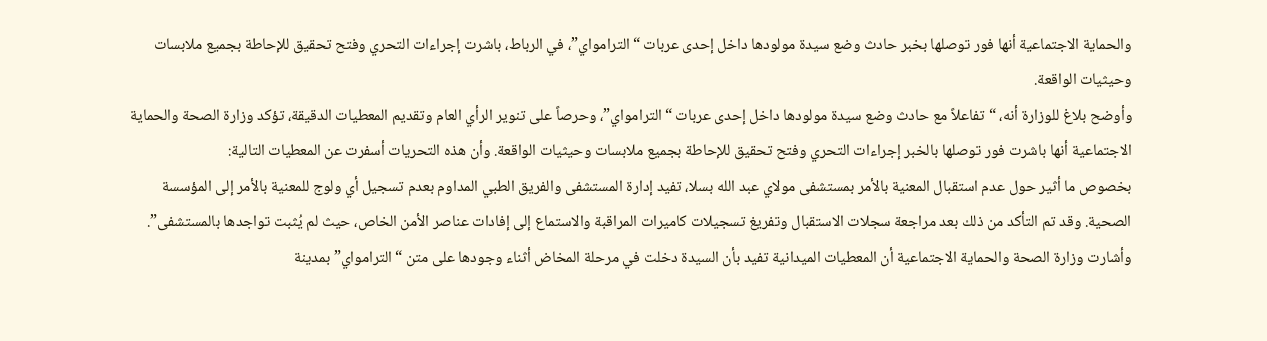والحماية الاجتماعية أنها فور توصلها بخبر حادث وضع سيدة مولودها داخل إحدى عربات “الترامواي”، في الرباط، باشرت إجراءات التحري وفتح تحقيق للإحاطة بجميع ملابسات وحيثيات الواقعة.
وأوضح بلاغ للوزارة أنه، “تفاعلاً مع حادث وضع سيدة مولودها داخل إحدى عربات “الترامواي”، وحرصاً على تنوير الرأي العام وتقديم المعطيات الدقيقة، تؤكد وزارة الصحة والحماية الاجتماعية أنها باشرت فور توصلها بالخبر إجراءات التحري وفتح تحقيق للإحاطة بجميع ملابسات وحيثيات الواقعة. وأن هذه التحريات أسفرت عن المعطيات التالية:
بخصوص ما أثير حول عدم استقبال المعنية بالأمر بمستشفى مولاي عبد الله بسلا، تفيد إدارة المستشفى والفريق الطبي المداوم بعدم تسجيل أي ولوج للمعنية بالأمر إلى المؤسسة الصحية. وقد تم التأكد من ذلك بعد مراجعة سجلات الاستقبال وتفريغ تسجيلات كاميرات المراقبة والاستماع إلى إفادات عناصر الأمن الخاص، حيث لم يُثبت تواجدها بالمستشفى”.
وأشارت وزارة الصحة والحماية الاجتماعية أن المعطيات الميدانية تفيد بأن السيدة دخلت في مرحلة المخاض أثناء وجودها على متن “الترامواي” بمدينة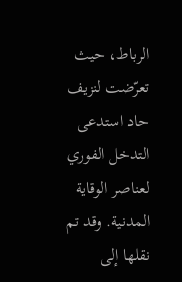الرباط، حيث تعرّضت لنزيف حاد استدعى التدخل الفوري لعناصر الوقاية المدنية. وقد تم نقلها إلى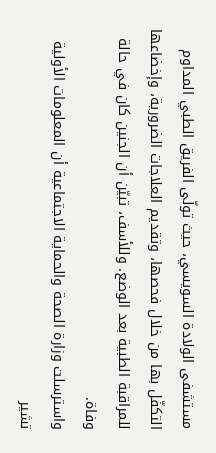مستشفى الولادة السويسي، حيث تولّى الفريق الطبي المداوم التكفّل بها من خلال فحصها، وتقديم العلاجات الضرورية، وإخضاعها للمراقبة الطبية بعد الوضع. وللأسف، تبيّن أن الجنين كان في حالة وفاة.
واسترسلت وزارة الصحة والحماية الاجتماعية أن المعلومات الأولية تشير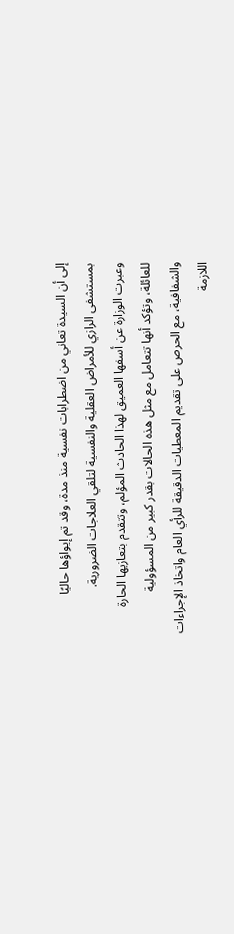إلى أن السيدة تعاني من اضطرابات نفسية منذ مدة، وقد تم إيواؤها حاليًا بمستشفى الرازي للأمراض العقلية والنفسية لتلقي العلاجات الضرورية.
وعبرت الوزارة عن أسفها العميق لهذا الحادث المؤلم، وتتقدم بتعازيها الحارة للعائلة، وتؤكد أنها تتعامل مع مثل هذه الحالات بقدر كبير من المسؤولية والشفافية، مع الحرص على تقديم المعطيات الدقيقة للرأي العام واتخاذ الإجراءات اللازمة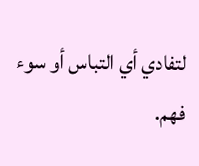لتفادي أي التباس أو سوء فهم.